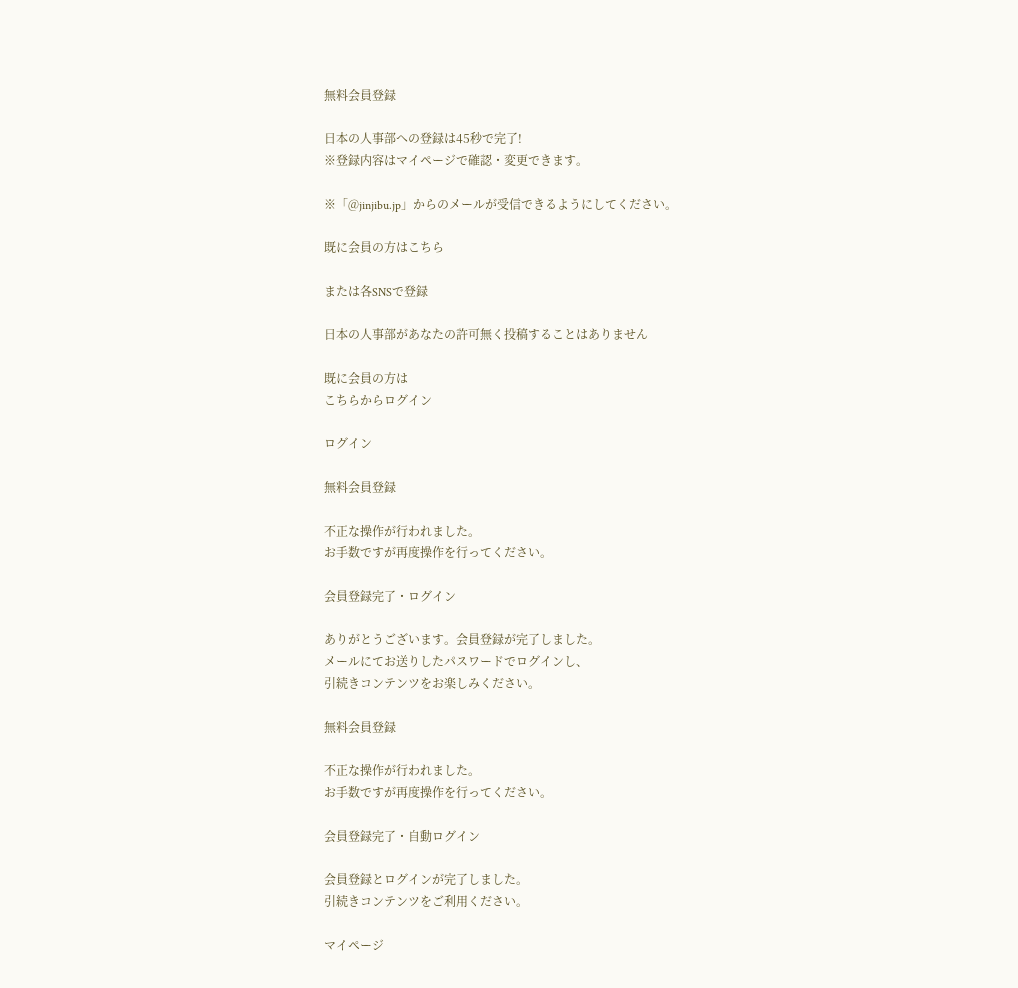無料会員登録

日本の人事部への登録は45秒で完了!
※登録内容はマイページで確認・変更できます。

※「@jinjibu.jp」からのメールが受信できるようにしてください。

既に会員の方はこちら

または各SNSで登録

日本の人事部があなたの許可無く投稿することはありません

既に会員の方は
こちらからログイン

ログイン

無料会員登録

不正な操作が行われました。
お手数ですが再度操作を行ってください。

会員登録完了・ログイン

ありがとうございます。会員登録が完了しました。
メールにてお送りしたパスワードでログインし、
引続きコンテンツをお楽しみください。

無料会員登録

不正な操作が行われました。
お手数ですが再度操作を行ってください。

会員登録完了・自動ログイン

会員登録とログインが完了しました。
引続きコンテンツをご利用ください。

マイページ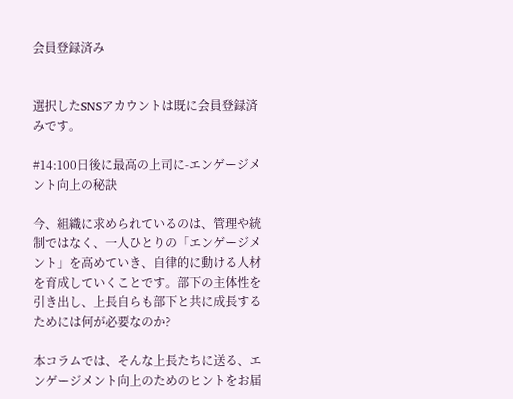会員登録済み


選択したSNSアカウントは既に会員登録済みです。

#14:100日後に最高の上司に-エンゲージメント向上の秘訣

今、組織に求められているのは、管理や統制ではなく、一人ひとりの「エンゲージメント」を高めていき、自律的に動ける人材を育成していくことです。部下の主体性を引き出し、上長自らも部下と共に成長するためには何が必要なのか?

本コラムでは、そんな上長たちに送る、エンゲージメント向上のためのヒントをお届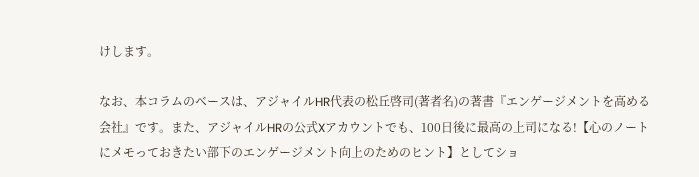けします。

なお、本コラムのベースは、アジャイルHR代表の松丘啓司(著者名)の著書『エンゲージメントを高める会社』です。また、アジャイルHRの公式Xアカウントでも、100日後に最高の上司になる!【心のノートにメモっておきたい部下のエンゲージメント向上のためのヒント】としてショ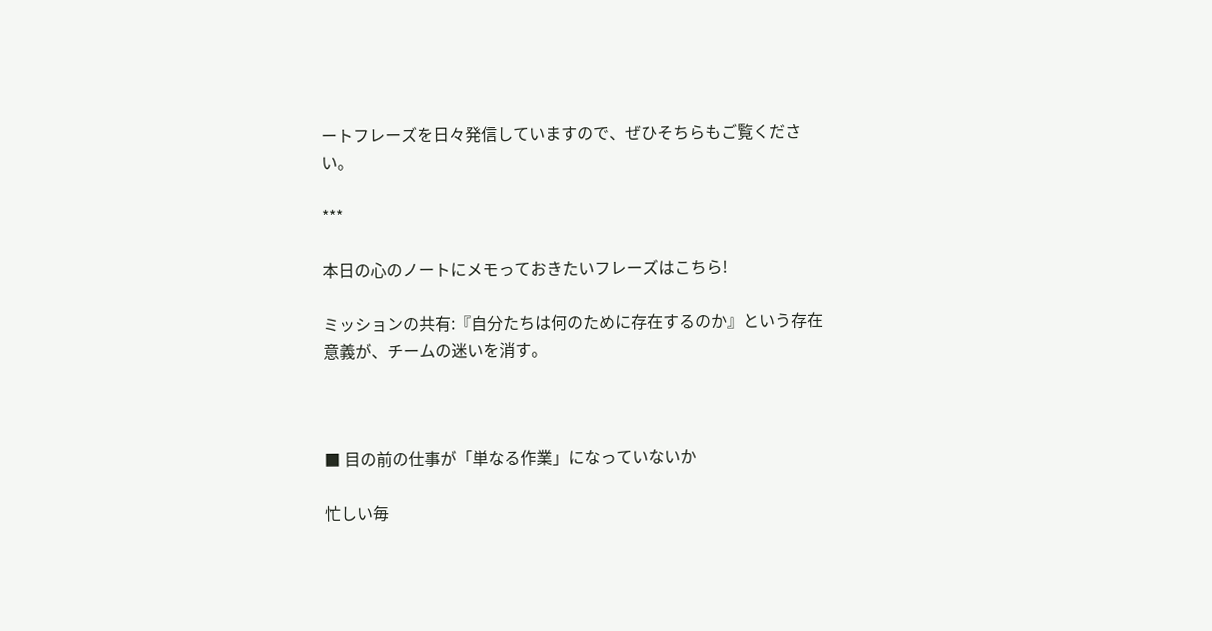ートフレーズを日々発信していますので、ぜひそちらもご覧ください。

***

本日の心のノートにメモっておきたいフレーズはこちら!

ミッションの共有:『自分たちは何のために存在するのか』という存在意義が、チームの迷いを消す。



■ 目の前の仕事が「単なる作業」になっていないか

忙しい毎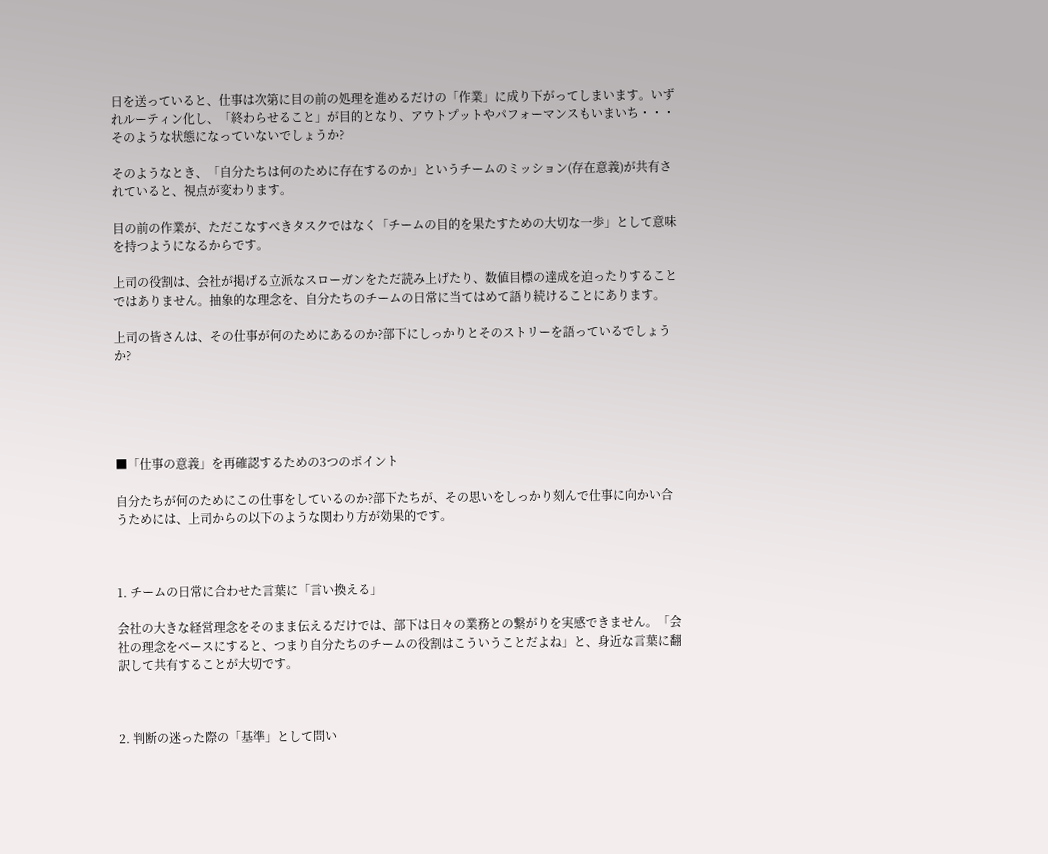日を送っていると、仕事は次第に目の前の処理を進めるだけの「作業」に成り下がってしまいます。いずれルーティン化し、「終わらせること」が目的となり、アウトプットやパフォーマンスもいまいち・・・そのような状態になっていないでしょうか?

そのようなとき、「自分たちは何のために存在するのか」というチームのミッション(存在意義)が共有されていると、視点が変わります。

目の前の作業が、ただこなすべきタスクではなく「チームの目的を果たすための大切な一歩」として意味を持つようになるからです。

上司の役割は、会社が掲げる立派なスローガンをただ読み上げたり、数値目標の達成を迫ったりすることではありません。抽象的な理念を、自分たちのチームの日常に当てはめて語り続けることにあります。

上司の皆さんは、その仕事が何のためにあるのか?部下にしっかりとそのストリーを語っているでしょうか?





■「仕事の意義」を再確認するための3つのポイント

自分たちが何のためにこの仕事をしているのか?部下たちが、その思いをしっかり刻んで仕事に向かい合うためには、上司からの以下のような関わり方が効果的です。



1. チームの日常に合わせた言葉に「言い換える」

会社の大きな経営理念をそのまま伝えるだけでは、部下は日々の業務との繋がりを実感できません。「会社の理念をベースにすると、つまり自分たちのチームの役割はこういうことだよね」と、身近な言葉に翻訳して共有することが大切です。



2. 判断の迷った際の「基準」として問い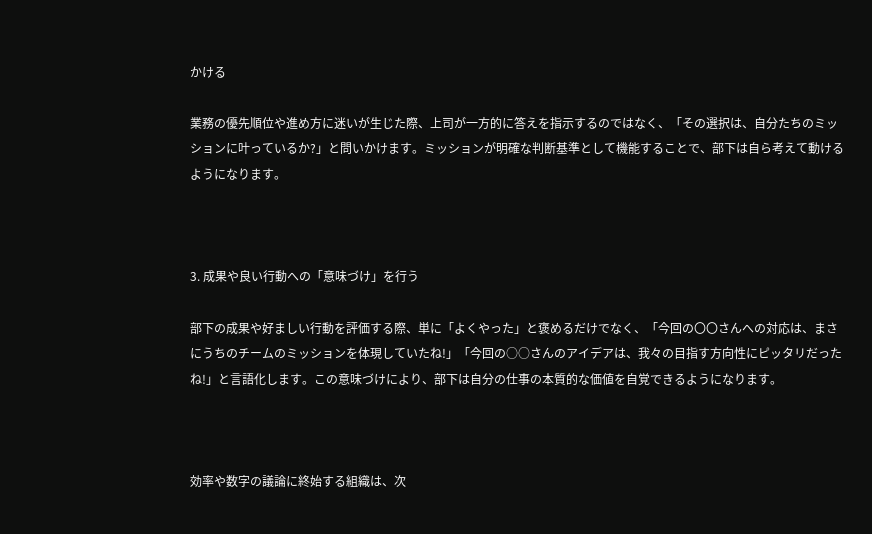かける

業務の優先順位や進め方に迷いが生じた際、上司が一方的に答えを指示するのではなく、「その選択は、自分たちのミッションに叶っているか?」と問いかけます。ミッションが明確な判断基準として機能することで、部下は自ら考えて動けるようになります。



3. 成果や良い行動への「意味づけ」を行う

部下の成果や好ましい行動を評価する際、単に「よくやった」と褒めるだけでなく、「今回の〇〇さんへの対応は、まさにうちのチームのミッションを体現していたね!」「今回の○○さんのアイデアは、我々の目指す方向性にピッタリだったね!」と言語化します。この意味づけにより、部下は自分の仕事の本質的な価値を自覚できるようになります。



効率や数字の議論に終始する組織は、次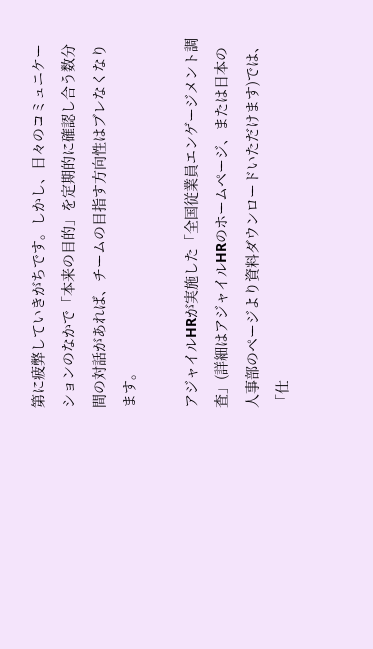第に疲弊していきがちです。しかし、日々のコミュニケーションのなかで「本来の目的」を定期的に確認し合う数分間の対話があれば、チームの目指す方向性はブレなくなります。

アジャイルHRが実施した「全国従業員エンゲージメント調査」(詳細はアジャイルHRのホームページ、または日本の人事部のページより資料ダウンロードいただけます)では、「仕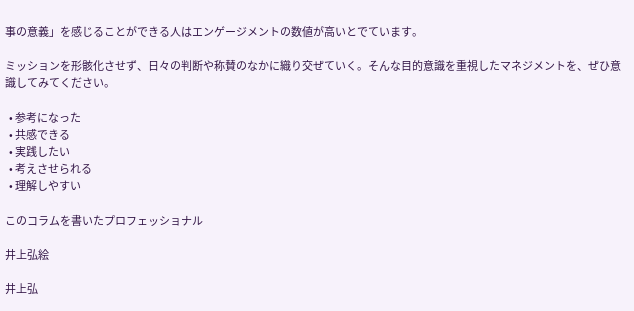事の意義」を感じることができる人はエンゲージメントの数値が高いとでています。

ミッションを形骸化させず、日々の判断や称賛のなかに織り交ぜていく。そんな目的意識を重視したマネジメントを、ぜひ意識してみてください。

  • 参考になった
  • 共感できる
  • 実践したい
  • 考えさせられる
  • 理解しやすい

このコラムを書いたプロフェッショナル

井上弘絵

井上弘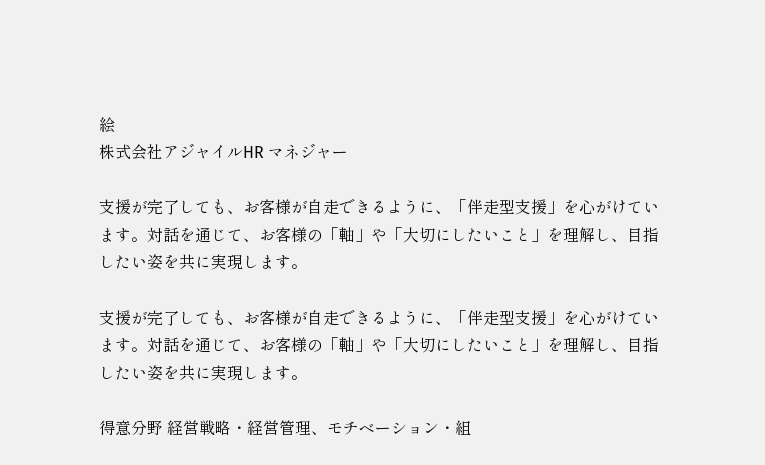絵
株式会社アジャイルHR マネジャー

支援が完了しても、お客様が自走できるように、「伴走型支援」を心がけています。対話を通じて、お客様の「軸」や「大切にしたいこと」を理解し、目指したい姿を共に実現します。

支援が完了しても、お客様が自走できるように、「伴走型支援」を心がけています。対話を通じて、お客様の「軸」や「大切にしたいこと」を理解し、目指したい姿を共に実現します。

得意分野 経営戦略・経営管理、モチベーション・組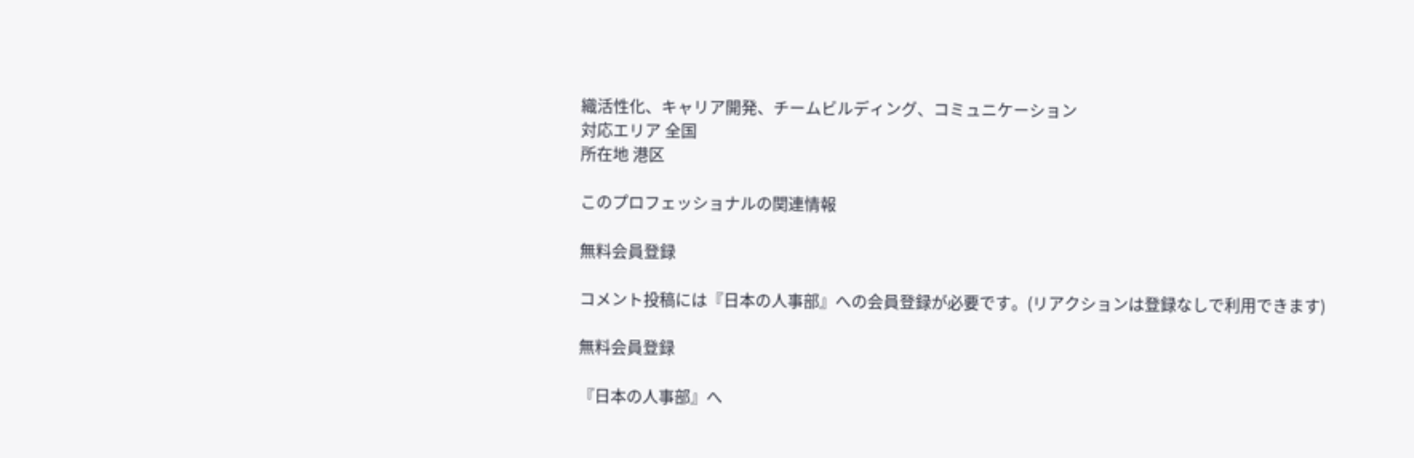織活性化、キャリア開発、チームビルディング、コミュニケーション
対応エリア 全国
所在地 港区

このプロフェッショナルの関連情報

無料会員登録

コメント投稿には『日本の人事部』への会員登録が必要です。(リアクションは登録なしで利用できます)

無料会員登録

『日本の人事部』へ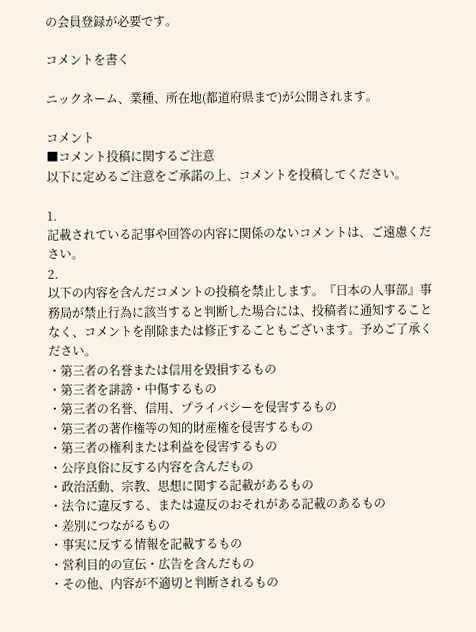の会員登録が必要です。

コメントを書く

ニックネーム、業種、所在地(都道府県まで)が公開されます。

コメント
■コメント投稿に関するご注意
以下に定めるご注意をご承諾の上、コメントを投稿してください。

1.
記載されている記事や回答の内容に関係のないコメントは、ご遠慮ください。
2.
以下の内容を含んだコメントの投稿を禁止します。『日本の人事部』事務局が禁止行為に該当すると判断した場合には、投稿者に通知することなく、コメントを削除または修正することもございます。予めご了承ください。
・第三者の名誉または信用を毀損するもの
・第三者を誹謗・中傷するもの
・第三者の名誉、信用、プライバシーを侵害するもの
・第三者の著作権等の知的財産権を侵害するもの
・第三者の権利または利益を侵害するもの
・公序良俗に反する内容を含んだもの
・政治活動、宗教、思想に関する記載があるもの
・法令に違反する、または違反のおそれがある記載のあるもの
・差別につながるもの
・事実に反する情報を記載するもの
・営利目的の宣伝・広告を含んだもの
・その他、内容が不適切と判断されるもの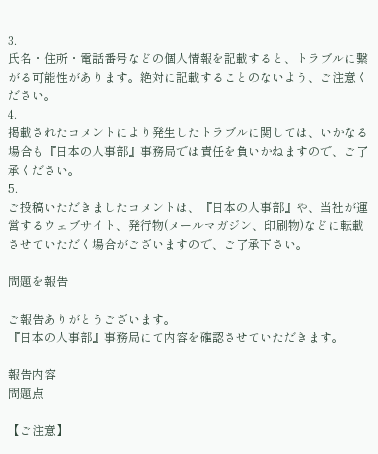3.
氏名・住所・電話番号などの個人情報を記載すると、トラブルに繋がる可能性があります。絶対に記載することのないよう、ご注意ください。
4.
掲載されたコメントにより発生したトラブルに関しては、いかなる場合も『日本の人事部』事務局では責任を負いかねますので、ご了承ください。
5.
ご投稿いただきましたコメントは、『日本の人事部』や、当社が運営するウェブサイト、発行物(メールマガジン、印刷物)などに転載させていただく場合がございますので、ご了承下さい。

問題を報告

ご報告ありがとうございます。
『日本の人事部』事務局にて内容を確認させていただきます。

報告内容
問題点

【ご注意】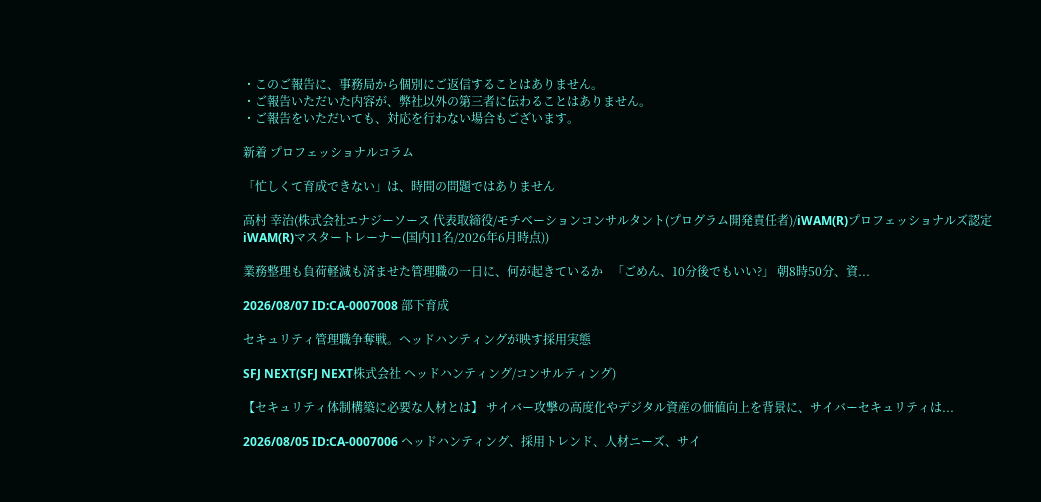・このご報告に、事務局から個別にご返信することはありません。
・ご報告いただいた内容が、弊社以外の第三者に伝わることはありません。
・ご報告をいただいても、対応を行わない場合もございます。

新着 プロフェッショナルコラム

「忙しくて育成できない」は、時間の問題ではありません

高村 幸治(株式会社エナジーソース 代表取締役/モチベーションコンサルタント(プログラム開発責任者)/iWAM(R)プロフェッショナルズ認定 iWAM(R)マスタートレーナー(国内11名/2026年6月時点))

業務整理も負荷軽減も済ませた管理職の一日に、何が起きているか   「ごめん、10分後でもいい?」 朝8時50分、資...

2026/08/07 ID:CA-0007008 部下育成

セキュリティ管理職争奪戦。ヘッドハンティングが映す採用実態

SFJ NEXT(SFJ NEXT株式会社 ヘッドハンティング/コンサルティング)

【セキュリティ体制構築に必要な人材とは】 サイバー攻撃の高度化やデジタル資産の価値向上を背景に、サイバーセキュリティは...

2026/08/05 ID:CA-0007006 ヘッドハンティング、採用トレンド、人材ニーズ、サイ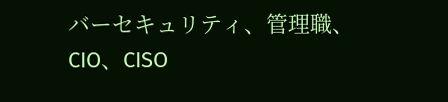バーセキュリティ、管理職、CIO、CISO